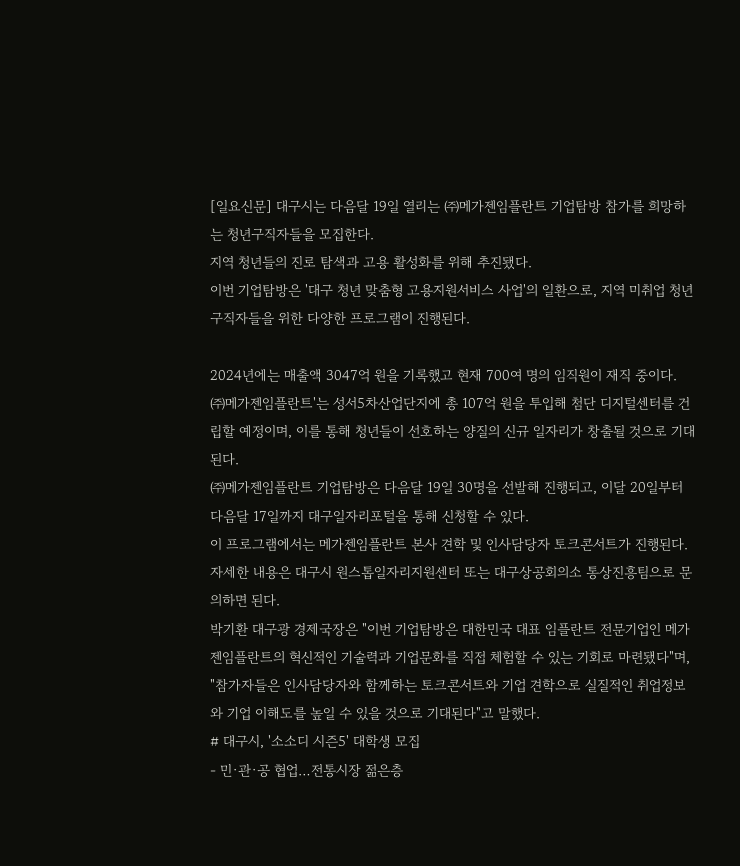[일요신문] 대구시는 다음달 19일 열리는 ㈜메가젠임플란트 기업탐방 참가를 희망하는 청년구직자들을 모집한다.
지역 청년들의 진로 탐색과 고용 활성화를 위해 추진됐다.
이번 기업탐방은 '대구 청년 맞춤형 고용지원서비스 사업'의 일환으로, 지역 미취업 청년구직자들을 위한 다양한 프로그램이 진행된다.

2024년에는 매출액 3047억 원을 기록했고 현재 700여 명의 임직원이 재직 중이다.
㈜메가젠임플란트'는 성서5차산업단지에 총 107억 원을 투입해 첨단 디지털센터를 건립할 예정이며, 이를 통해 청년들이 선호하는 양질의 신규 일자리가 창출될 것으로 기대된다.
㈜메가젠임플란트 기업탐방은 다음달 19일 30명을 선발해 진행되고, 이달 20일부터 다음달 17일까지 대구일자리포털을 통해 신청할 수 있다.
이 프로그램에서는 메가젠임플란트 본사 견학 및 인사담당자 토크콘서트가 진행된다.
자세한 내용은 대구시 원스톱일자리지원센터 또는 대구상공회의소 통상진흥팀으로 문의하면 된다.
박기환 대구광 경제국장은 "이번 기업탐방은 대한민국 대표 임플란트 전문기업인 메가젠임플란트의 혁신적인 기술력과 기업문화를 직접 체험할 수 있는 기회로 마련됐다"며, "참가자들은 인사담당자와 함께하는 토크콘서트와 기업 견학으로 실질적인 취업정보와 기업 이해도를 높일 수 있을 것으로 기대된다"고 말했다.
# 대구시, '소소디 시즌5' 대학생 모집
- 민·관·공 협업…전통시장 젊은층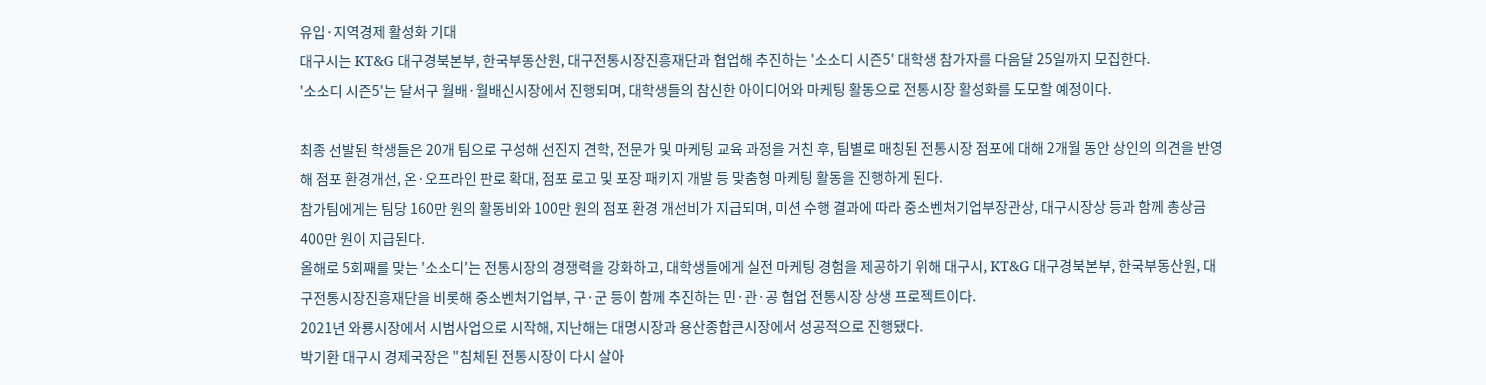유입·지역경제 활성화 기대
대구시는 KT&G 대구경북본부, 한국부동산원, 대구전통시장진흥재단과 협업해 추진하는 '소소디 시즌5' 대학생 참가자를 다음달 25일까지 모집한다.
'소소디 시즌5'는 달서구 월배·월배신시장에서 진행되며, 대학생들의 참신한 아이디어와 마케팅 활동으로 전통시장 활성화를 도모할 예정이다.

최종 선발된 학생들은 20개 팀으로 구성해 선진지 견학, 전문가 및 마케팅 교육 과정을 거친 후, 팀별로 매칭된 전통시장 점포에 대해 2개월 동안 상인의 의견을 반영해 점포 환경개선, 온·오프라인 판로 확대, 점포 로고 및 포장 패키지 개발 등 맞춤형 마케팅 활동을 진행하게 된다.
참가팀에게는 팀당 160만 원의 활동비와 100만 원의 점포 환경 개선비가 지급되며, 미션 수행 결과에 따라 중소벤처기업부장관상, 대구시장상 등과 함께 총상금 400만 원이 지급된다.
올해로 5회째를 맞는 '소소디'는 전통시장의 경쟁력을 강화하고, 대학생들에게 실전 마케팅 경험을 제공하기 위해 대구시, KT&G 대구경북본부, 한국부동산원, 대구전통시장진흥재단을 비롯해 중소벤처기업부, 구·군 등이 함께 추진하는 민·관·공 협업 전통시장 상생 프로젝트이다.
2021년 와룡시장에서 시범사업으로 시작해, 지난해는 대명시장과 용산종합큰시장에서 성공적으로 진행됐다.
박기환 대구시 경제국장은 "침체된 전통시장이 다시 살아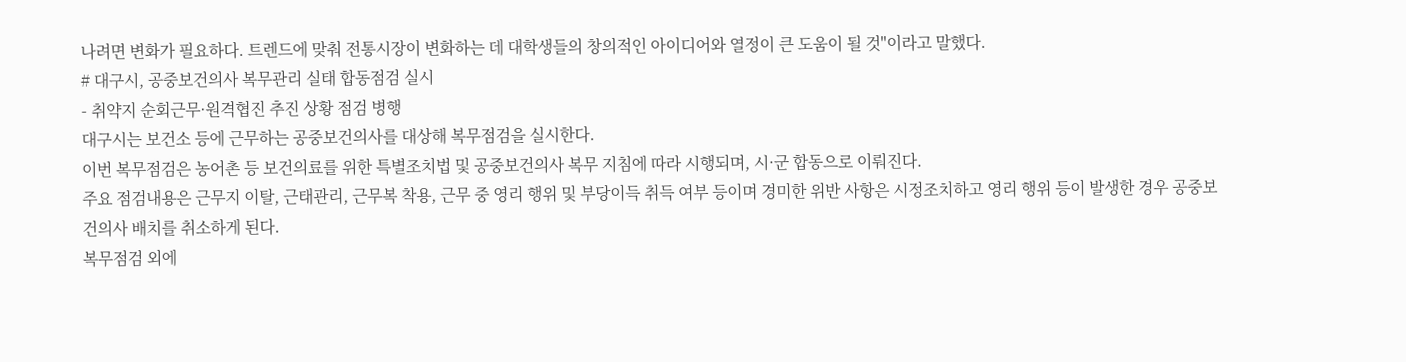나려면 변화가 필요하다. 트렌드에 맞춰 전통시장이 변화하는 데 대학생들의 창의적인 아이디어와 열정이 큰 도움이 될 것"이라고 말했다.
# 대구시, 공중보건의사 복무관리 실태 합동점검 실시
- 취약지 순회근무·원격협진 추진 상황 점검 병행
대구시는 보건소 등에 근무하는 공중보건의사를 대상해 복무점검을 실시한다.
이번 복무점검은 농어촌 등 보건의료를 위한 특별조치법 및 공중보건의사 복무 지침에 따라 시행되며, 시·군 합동으로 이뤄진다.
주요 점검내용은 근무지 이탈, 근태관리, 근무복 착용, 근무 중 영리 행위 및 부당이득 취득 여부 등이며 경미한 위반 사항은 시정조치하고 영리 행위 등이 발생한 경우 공중보건의사 배치를 취소하게 된다.
복무점검 외에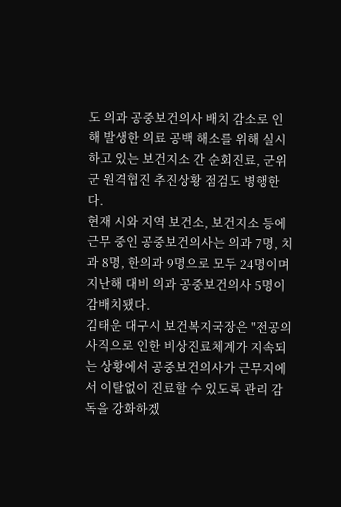도 의과 공중보건의사 배치 감소로 인해 발생한 의료 공백 해소를 위해 실시하고 있는 보건지소 간 순회진료, 군위군 원격협진 추진상황 점검도 병행한다.
현재 시와 지역 보건소, 보건지소 등에 근무 중인 공중보건의사는 의과 7명, 치과 8명, 한의과 9명으로 모두 24명이며 지난해 대비 의과 공중보건의사 5명이 감배치됐다.
김태운 대구시 보건복지국장은 "전공의 사직으로 인한 비상진료체계가 지속되는 상황에서 공중보건의사가 근무지에서 이탈없이 진료할 수 있도록 관리 감독을 강화하겠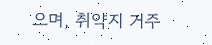으며, 취약지 거주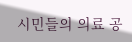시민들의 의료 공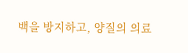백을 방지하고, 양질의 의료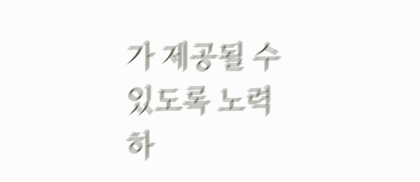가 제공될 수 있도록 노력하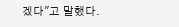겠다"고 말했다.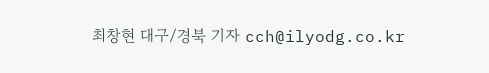최창현 대구/경북 기자 cch@ilyodg.co.kr